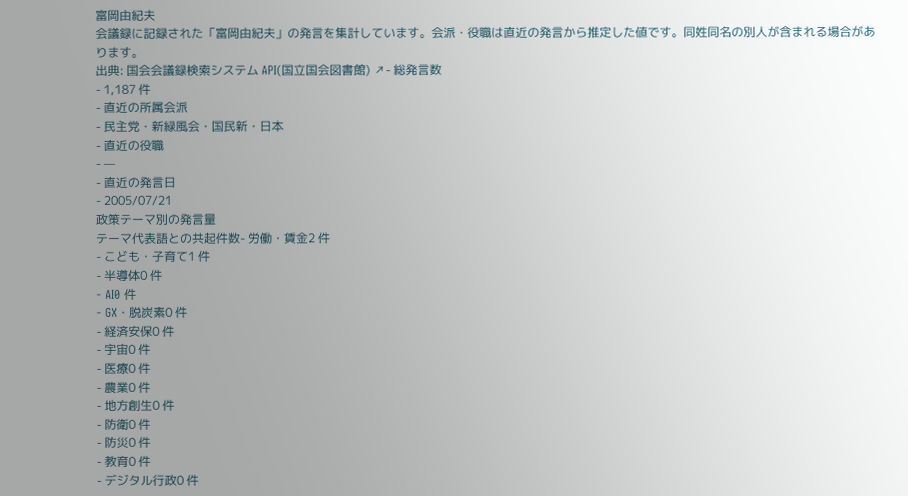富岡由紀夫
会議録に記録された「富岡由紀夫」の発言を集計しています。会派・役職は直近の発言から推定した値です。同姓同名の別人が含まれる場合があります。
出典: 国会会議録検索システム API(国立国会図書館) ↗- 総発言数
- 1,187 件
- 直近の所属会派
- 民主党・新緑風会・国民新・日本
- 直近の役職
- —
- 直近の発言日
- 2005/07/21
政策テーマ別の発言量
テーマ代表語との共起件数- 労働・賃金2 件
- こども・子育て1 件
- 半導体0 件
- AI0 件
- GX・脱炭素0 件
- 経済安保0 件
- 宇宙0 件
- 医療0 件
- 農業0 件
- 地方創生0 件
- 防衛0 件
- 防災0 件
- 教育0 件
- デジタル行政0 件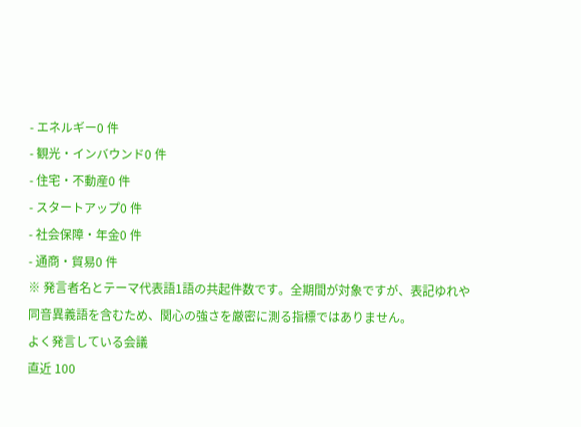- エネルギー0 件
- 観光・インバウンド0 件
- 住宅・不動産0 件
- スタートアップ0 件
- 社会保障・年金0 件
- 通商・貿易0 件
※ 発言者名とテーマ代表語1語の共起件数です。全期間が対象ですが、表記ゆれや 同音異義語を含むため、関心の強さを厳密に測る指標ではありません。
よく発言している会議
直近 100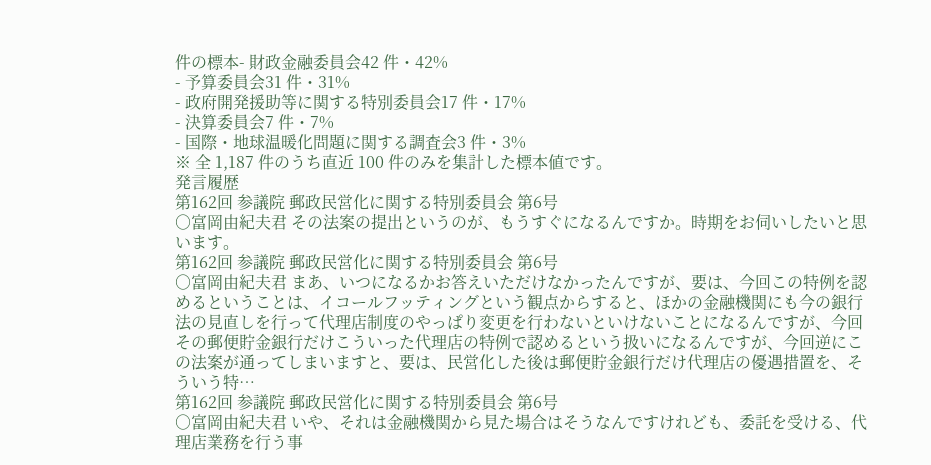件の標本- 財政金融委員会42 件・42%
- 予算委員会31 件・31%
- 政府開発援助等に関する特別委員会17 件・17%
- 決算委員会7 件・7%
- 国際・地球温暖化問題に関する調査会3 件・3%
※ 全 1,187 件のうち直近 100 件のみを集計した標本値です。
発言履歴
第162回 参議院 郵政民営化に関する特別委員会 第6号
○富岡由紀夫君 その法案の提出というのが、もうすぐになるんですか。時期をお伺いしたいと思います。
第162回 参議院 郵政民営化に関する特別委員会 第6号
○富岡由紀夫君 まあ、いつになるかお答えいただけなかったんですが、要は、今回この特例を認めるということは、イコールフッティングという観点からすると、ほかの金融機関にも今の銀行法の見直しを行って代理店制度のやっぱり変更を行わないといけないことになるんですが、今回その郵便貯金銀行だけこういった代理店の特例で認めるという扱いになるんですが、今回逆にこの法案が通ってしまいますと、要は、民営化した後は郵便貯金銀行だけ代理店の優遇措置を、そういう特…
第162回 参議院 郵政民営化に関する特別委員会 第6号
○富岡由紀夫君 いや、それは金融機関から見た場合はそうなんですけれども、委託を受ける、代理店業務を行う事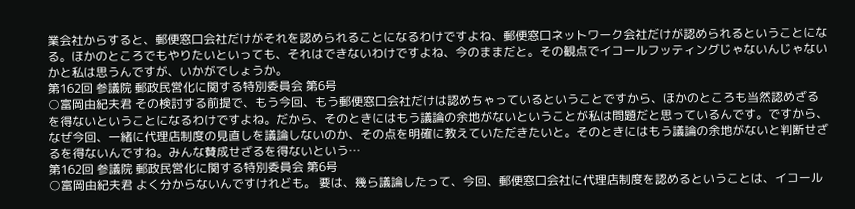業会社からすると、郵便窓口会社だけがそれを認められることになるわけですよね、郵便窓口ネットワーク会社だけが認められるということになる。ほかのところでもやりたいといっても、それはできないわけですよね、今のままだと。その観点でイコールフッティングじゃないんじゃないかと私は思うんですが、いかがでしょうか。
第162回 参議院 郵政民営化に関する特別委員会 第6号
○富岡由紀夫君 その検討する前提で、もう今回、もう郵便窓口会社だけは認めちゃっているということですから、ほかのところも当然認めざるを得ないということになるわけですよね。だから、そのときにはもう議論の余地がないということが私は問題だと思っているんです。ですから、なぜ今回、一緒に代理店制度の見直しを議論しないのか、その点を明確に教えていただきたいと。そのときにはもう議論の余地がないと判断せざるを得ないんですね。みんな賛成せざるを得ないという…
第162回 参議院 郵政民営化に関する特別委員会 第6号
○富岡由紀夫君 よく分からないんですけれども。 要は、幾ら議論したって、今回、郵便窓口会社に代理店制度を認めるということは、イコール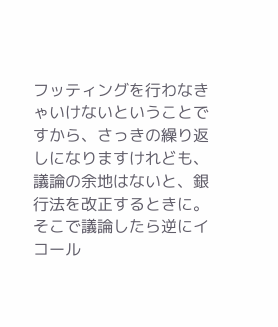フッティングを行わなきゃいけないということですから、さっきの繰り返しになりますけれども、議論の余地はないと、銀行法を改正するときに。そこで議論したら逆にイコール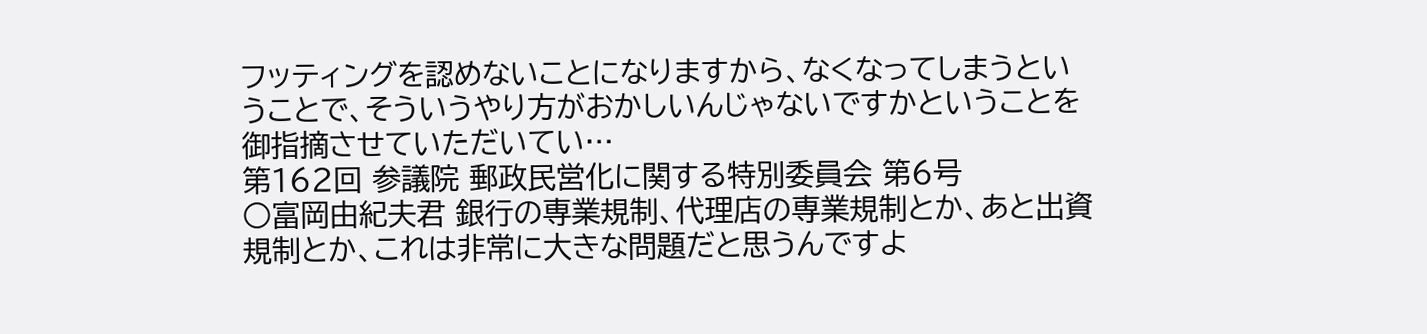フッティングを認めないことになりますから、なくなってしまうということで、そういうやり方がおかしいんじゃないですかということを御指摘させていただいてい…
第162回 参議院 郵政民営化に関する特別委員会 第6号
○富岡由紀夫君 銀行の専業規制、代理店の専業規制とか、あと出資規制とか、これは非常に大きな問題だと思うんですよ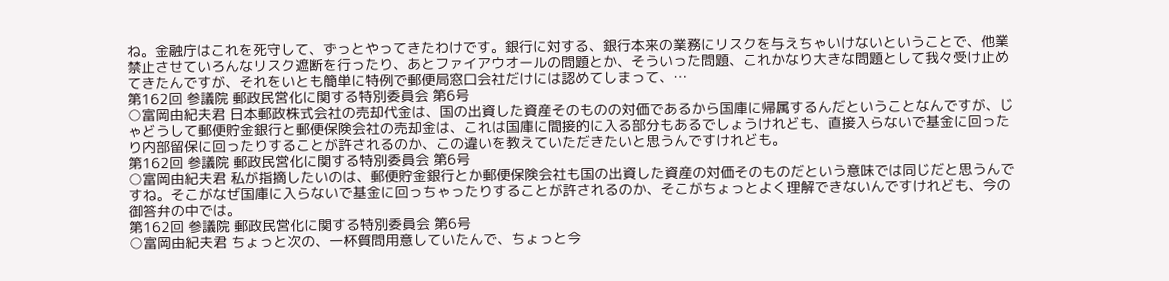ね。金融庁はこれを死守して、ずっとやってきたわけです。銀行に対する、銀行本来の業務にリスクを与えちゃいけないということで、他業禁止させていろんなリスク遮断を行ったり、あとファイアウオールの問題とか、そういった問題、これかなり大きな問題として我々受け止めてきたんですが、それをいとも簡単に特例で郵便局窓口会社だけには認めてしまって、…
第162回 参議院 郵政民営化に関する特別委員会 第6号
○富岡由紀夫君 日本郵政株式会社の売却代金は、国の出資した資産そのものの対価であるから国庫に帰属するんだということなんですが、じゃどうして郵便貯金銀行と郵便保険会社の売却金は、これは国庫に間接的に入る部分もあるでしょうけれども、直接入らないで基金に回ったり内部留保に回ったりすることが許されるのか、この違いを教えていただきたいと思うんですけれども。
第162回 参議院 郵政民営化に関する特別委員会 第6号
○富岡由紀夫君 私が指摘したいのは、郵便貯金銀行とか郵便保険会社も国の出資した資産の対価そのものだという意味では同じだと思うんですね。そこがなぜ国庫に入らないで基金に回っちゃったりすることが許されるのか、そこがちょっとよく理解できないんですけれども、今の御答弁の中では。
第162回 参議院 郵政民営化に関する特別委員会 第6号
○富岡由紀夫君 ちょっと次の、一杯質問用意していたんで、ちょっと今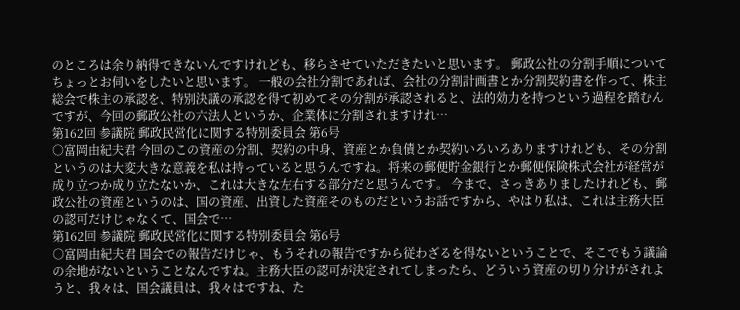のところは余り納得できないんですけれども、移らさせていただきたいと思います。 郵政公社の分割手順についてちょっとお伺いをしたいと思います。 一般の会社分割であれば、会社の分割計画書とか分割契約書を作って、株主総会で株主の承認を、特別決議の承認を得て初めてその分割が承認されると、法的効力を持つという過程を踏むんですが、今回の郵政公社の六法人というか、企業体に分割されますけれ…
第162回 参議院 郵政民営化に関する特別委員会 第6号
○富岡由紀夫君 今回のこの資産の分割、契約の中身、資産とか負債とか契約いろいろありますけれども、その分割というのは大変大きな意義を私は持っていると思うんですね。将来の郵便貯金銀行とか郵便保険株式会社が経営が成り立つか成り立たないか、これは大きな左右する部分だと思うんです。 今まで、さっきありましたけれども、郵政公社の資産というのは、国の資産、出資した資産そのものだというお話ですから、やはり私は、これは主務大臣の認可だけじゃなくて、国会で…
第162回 参議院 郵政民営化に関する特別委員会 第6号
○富岡由紀夫君 国会での報告だけじゃ、もうそれの報告ですから従わざるを得ないということで、そこでもう議論の余地がないということなんですね。主務大臣の認可が決定されてしまったら、どういう資産の切り分けがされようと、我々は、国会議員は、我々はですね、た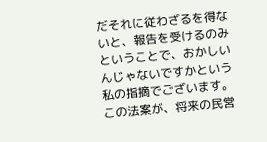だそれに従わざるを得ないと、報告を受けるのみということで、おかしいんじゃないですかという私の指摘でございます。 この法案が、将来の民営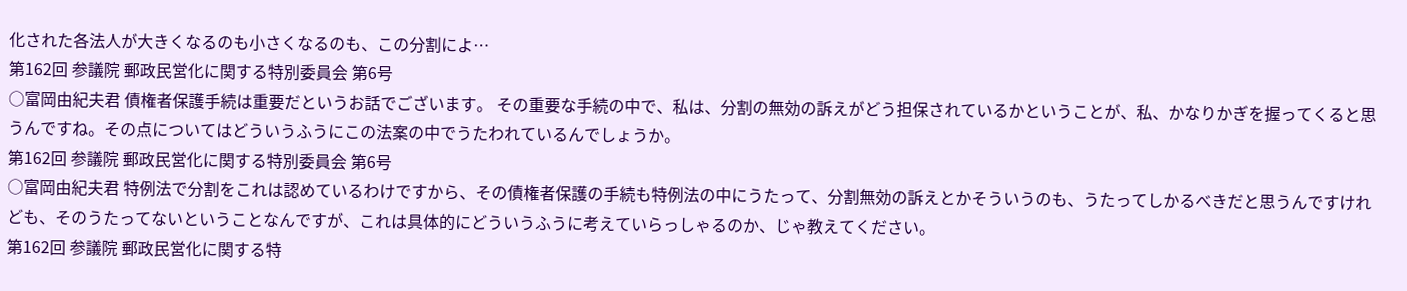化された各法人が大きくなるのも小さくなるのも、この分割によ…
第162回 参議院 郵政民営化に関する特別委員会 第6号
○富岡由紀夫君 債権者保護手続は重要だというお話でございます。 その重要な手続の中で、私は、分割の無効の訴えがどう担保されているかということが、私、かなりかぎを握ってくると思うんですね。その点についてはどういうふうにこの法案の中でうたわれているんでしょうか。
第162回 参議院 郵政民営化に関する特別委員会 第6号
○富岡由紀夫君 特例法で分割をこれは認めているわけですから、その債権者保護の手続も特例法の中にうたって、分割無効の訴えとかそういうのも、うたってしかるべきだと思うんですけれども、そのうたってないということなんですが、これは具体的にどういうふうに考えていらっしゃるのか、じゃ教えてください。
第162回 参議院 郵政民営化に関する特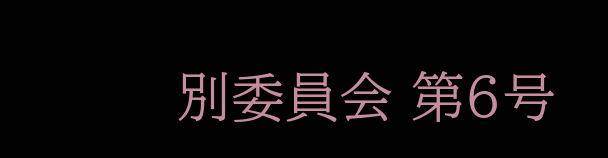別委員会 第6号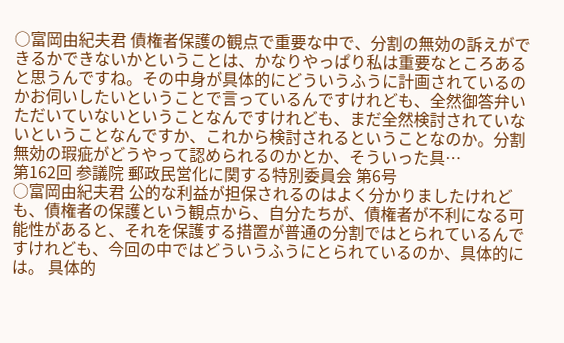○富岡由紀夫君 債権者保護の観点で重要な中で、分割の無効の訴えができるかできないかということは、かなりやっぱり私は重要なところあると思うんですね。その中身が具体的にどういうふうに計画されているのかお伺いしたいということで言っているんですけれども、全然御答弁いただいていないということなんですけれども、まだ全然検討されていないということなんですか、これから検討されるということなのか。分割無効の瑕疵がどうやって認められるのかとか、そういった具…
第162回 参議院 郵政民営化に関する特別委員会 第6号
○富岡由紀夫君 公的な利益が担保されるのはよく分かりましたけれども、債権者の保護という観点から、自分たちが、債権者が不利になる可能性があると、それを保護する措置が普通の分割ではとられているんですけれども、今回の中ではどういうふうにとられているのか、具体的には。 具体的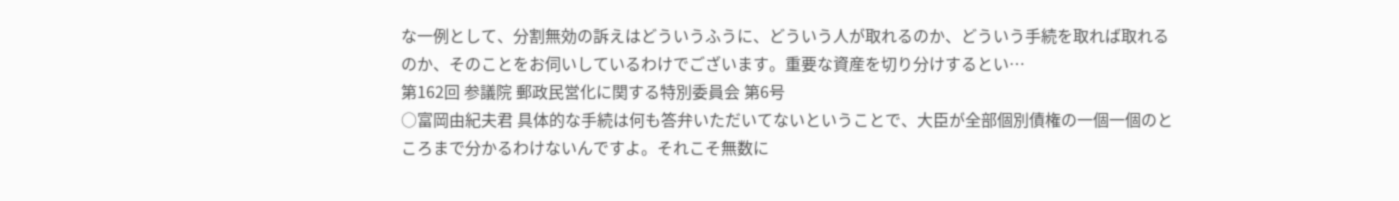な一例として、分割無効の訴えはどういうふうに、どういう人が取れるのか、どういう手続を取れば取れるのか、そのことをお伺いしているわけでございます。重要な資産を切り分けするとい…
第162回 参議院 郵政民営化に関する特別委員会 第6号
○富岡由紀夫君 具体的な手続は何も答弁いただいてないということで、大臣が全部個別債権の一個一個のところまで分かるわけないんですよ。それこそ無数に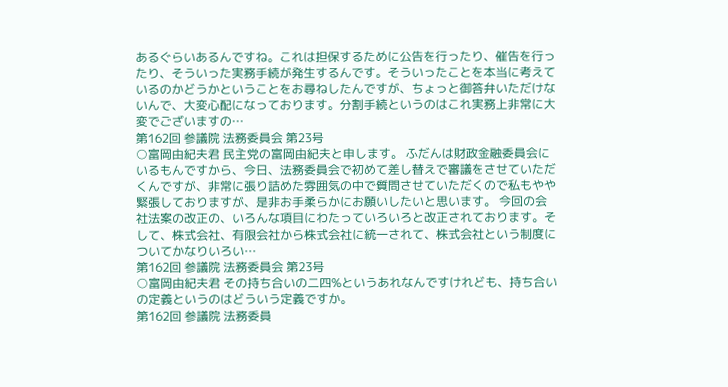あるぐらいあるんですね。これは担保するために公告を行ったり、催告を行ったり、そういった実務手続が発生するんです。そういったことを本当に考えているのかどうかということをお尋ねしたんですが、ちょっと御答弁いただけないんで、大変心配になっております。分割手続というのはこれ実務上非常に大変でございますの…
第162回 参議院 法務委員会 第23号
○富岡由紀夫君 民主党の富岡由紀夫と申します。 ふだんは財政金融委員会にいるもんですから、今日、法務委員会で初めて差し替えで審議をさせていただくんですが、非常に張り詰めた雰囲気の中で質問させていただくので私もやや緊張しておりますが、是非お手柔らかにお願いしたいと思います。 今回の会社法案の改正の、いろんな項目にわたっていろいろと改正されております。そして、株式会社、有限会社から株式会社に統一されて、株式会社という制度についてかなりいろい…
第162回 参議院 法務委員会 第23号
○富岡由紀夫君 その持ち合いの二四%というあれなんですけれども、持ち合いの定義というのはどういう定義ですか。
第162回 参議院 法務委員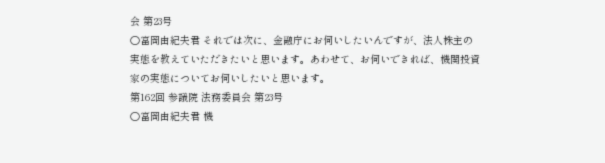会 第23号
○富岡由紀夫君 それでは次に、金融庁にお伺いしたいんですが、法人株主の実態を教えていただきたいと思います。あわせて、お伺いできれば、機関投資家の実態についてお伺いしたいと思います。
第162回 参議院 法務委員会 第23号
○富岡由紀夫君 機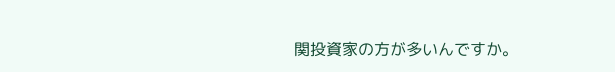関投資家の方が多いんですか。